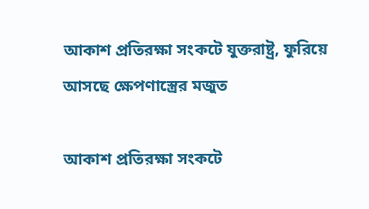আকাশ প্রতিরক্ষা সংকটে যুক্তরাষ্ট্র, ফুরিয়ে আসছে ক্ষেপণাস্ত্রের মজুত

আকাশ প্রতিরক্ষা সংকটে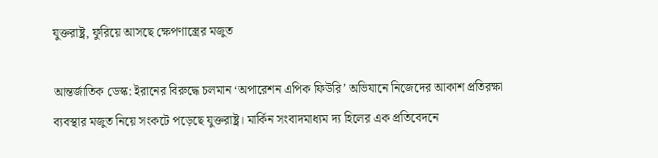যুক্তরাষ্ট্র, ফুরিয়ে আসছে ক্ষেপণাস্ত্রের মজুত

আন্তর্জাতিক ডেস্ক: ইরানের বিরুদ্ধে চলমান ‘অপারেশন এপিক ফিউরি’ অভিযানে নিজেদের আকাশ প্রতিরক্ষা ব্যবস্থার মজুত নিয়ে সংকটে পড়েছে যুক্তরাষ্ট্র। মার্কিন সংবাদমাধ্যম দ্য হিলের এক প্রতিবেদনে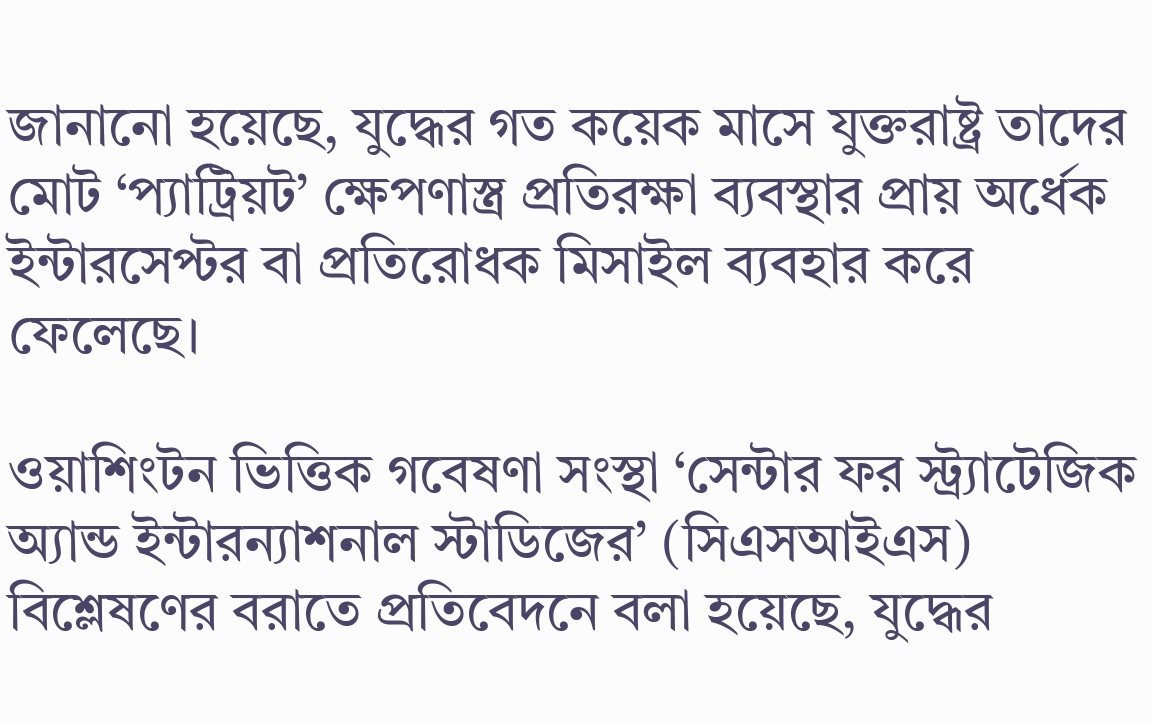জানানো হয়েছে, যুদ্ধের গত কয়েক মাসে যুক্তরাষ্ট্র তাদের মোট ‘প্যাট্রিয়ট’ ক্ষেপণাস্ত্র প্রতিরক্ষা ব্যবস্থার প্রায় অর্ধেক ইন্টারসেপ্টর বা প্রতিরোধক মিসাইল ব্যবহার করে ফেলেছে।

ওয়াশিংটন ভিত্তিক গবেষণা সংস্থা ‘সেন্টার ফর স্ট্র্যাটেজিক অ্যান্ড ইন্টারন্যাশনাল স্টাডিজের’ (সিএসআইএস) বিশ্লেষণের বরাতে প্রতিবেদনে বলা হয়েছে, যুদ্ধের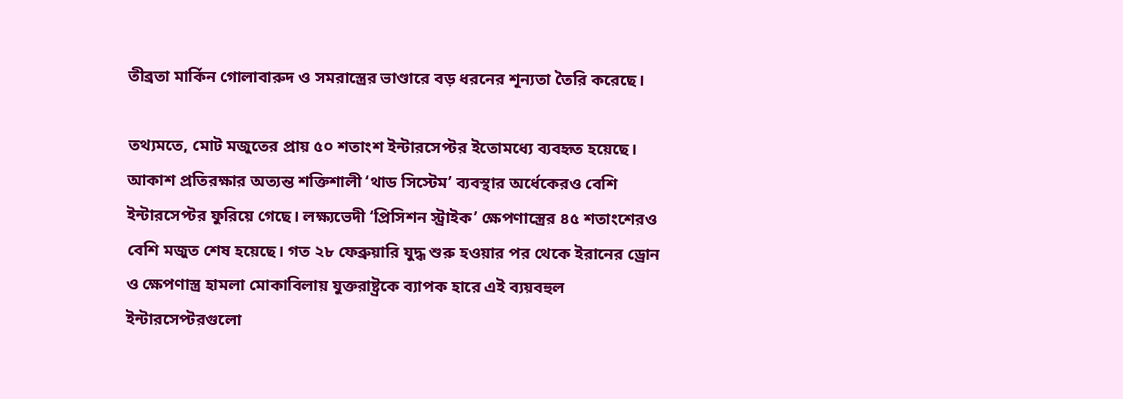তীব্রতা মার্কিন গোলাবারুদ ও সমরাস্ত্রের ভাণ্ডারে বড় ধরনের শূন্যতা তৈরি করেছে।

তথ্যমতে, মোট মজুতের প্রায় ৫০ শতাংশ ইন্টারসেপ্টর ইতোমধ্যে ব্যবহৃত হয়েছে। আকাশ প্রতিরক্ষার অত্যন্ত শক্তিশালী ‘থাড সিস্টেম’ ব্যবস্থার অর্ধেকেরও বেশি ইন্টারসেপ্টর ফুরিয়ে গেছে। লক্ষ্যভেদী ‘প্রিসিশন স্ট্রাইক’ ক্ষেপণাস্ত্রের ৪৫ শতাংশেরও বেশি মজুত শেষ হয়েছে। গত ২৮ ফেব্রুয়ারি যুদ্ধ শুরু হওয়ার পর থেকে ইরানের ড্রোন ও ক্ষেপণাস্ত্র হামলা মোকাবিলায় যুক্তরাষ্ট্রকে ব্যাপক হারে এই ব্যয়বহুল ইন্টারসেপ্টরগুলো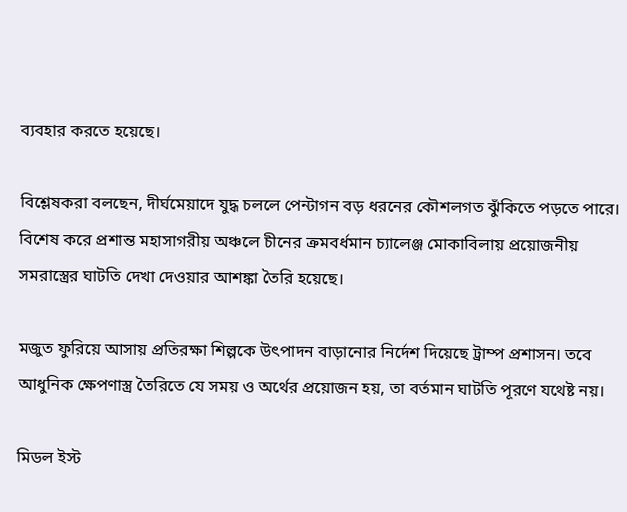ব্যবহার করতে হয়েছে।

বিশ্লেষকরা বলছেন, দীর্ঘমেয়াদে যুদ্ধ চললে পেন্টাগন বড় ধরনের কৌশলগত ঝুঁকিতে পড়তে পারে। বিশেষ করে প্রশান্ত মহাসাগরীয় অঞ্চলে চীনের ক্রমবর্ধমান চ্যালেঞ্জ মোকাবিলায় প্রয়োজনীয় সমরাস্ত্রের ঘাটতি দেখা দেওয়ার আশঙ্কা তৈরি হয়েছে।

মজুত ফুরিয়ে আসায় প্রতিরক্ষা শিল্পকে উৎপাদন বাড়ানোর নির্দেশ দিয়েছে ট্রাম্প প্রশাসন। তবে আধুনিক ক্ষেপণাস্ত্র তৈরিতে যে সময় ও অর্থের প্রয়োজন হয়, তা বর্তমান ঘাটতি পূরণে যথেষ্ট নয়।

মিডল ইস্ট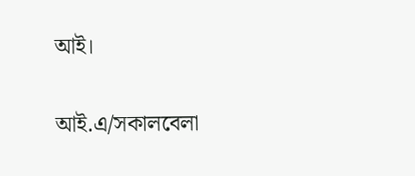আই।

আই.এ/সকালবেলা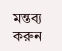মন্তব্য করুন